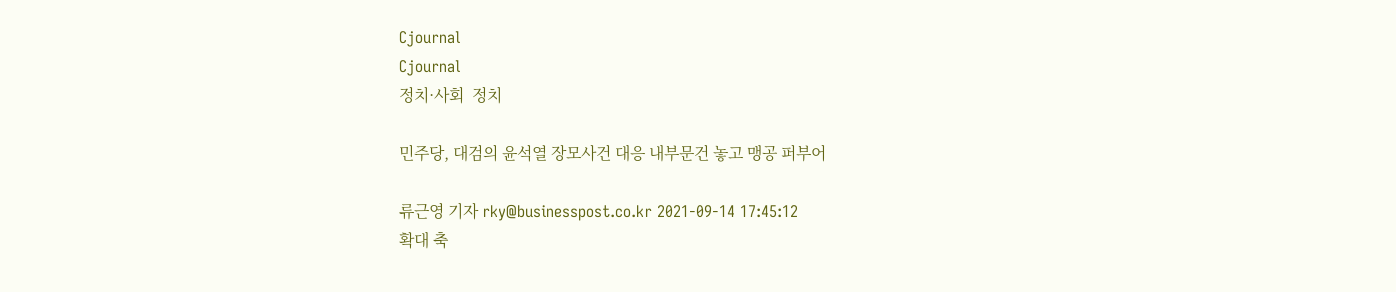Cjournal
Cjournal
정치·사회  정치

민주당, 대검의 윤석열 장모사건 대응 내부문건 놓고 맹공 퍼부어

류근영 기자 rky@businesspost.co.kr 2021-09-14 17:45:12
확대 축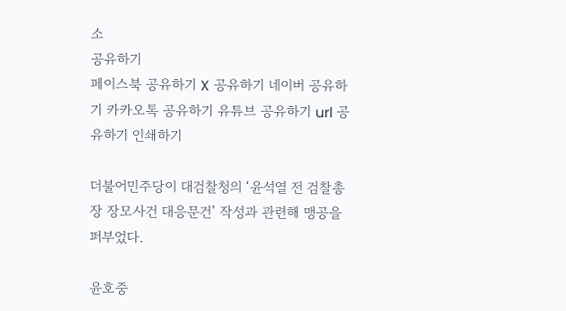소
공유하기
페이스북 공유하기 X 공유하기 네이버 공유하기 카카오톡 공유하기 유튜브 공유하기 url 공유하기 인쇄하기

더불어민주당이 대검찰청의 ‘윤석열 전 검찰총장 장모사건 대응문건’ 작성과 관련해 맹공을 퍼부었다.

윤호중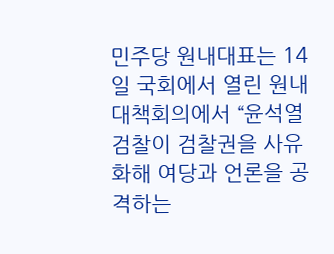민주당 원내대표는 14일 국회에서 열린 원내대책회의에서 “윤석열 검찰이 검찰권을 사유화해 여당과 언론을 공격하는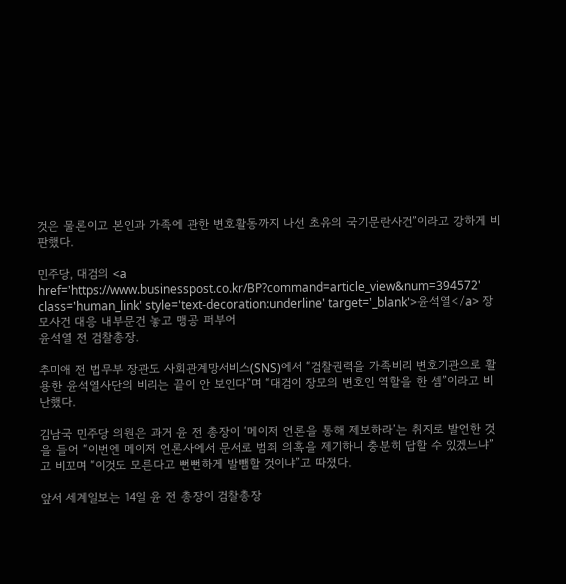것은 물론이고 본인과 가족에 관한 변호활동까지 나선 초유의 국기문란사건”이라고 강하게 비판했다.

민주당, 대검의 <a href='https://www.businesspost.co.kr/BP?command=article_view&num=394572' class='human_link' style='text-decoration:underline' target='_blank'>윤석열</a> 장모사건 대응 내부문건 놓고 맹공 퍼부어
윤석열 전 검찰총장.

추미애 전 법무부 장관도 사회관계망서비스(SNS)에서 “검찰권력을 가족비리 변호기관으로 활용한 윤석열사단의 비리는 끝이 안 보인다”며 “대검이 장모의 변호인 역할을 한 셈”이라고 비난했다.

김남국 민주당 의원은 과거 윤 전 총장이 ‘메이저 언론을 통해 제보하라’는 취지로 발언한 것을 들어 “이번엔 메이저 언론사에서 문서로 범죄 의혹을 제기하니 충분히 답할 수 있겠느냐”고 비꼬며 “이것도 모른다고 뻔뻔하게 발뺌할 것이냐”고 따졌다.

앞서 세계일보는 14일 윤 전 총장이 검찰총장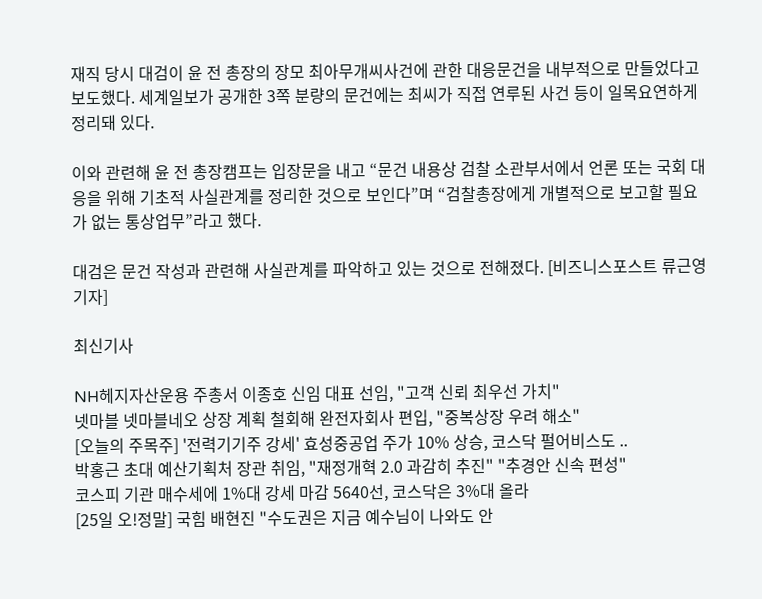재직 당시 대검이 윤 전 총장의 장모 최아무개씨사건에 관한 대응문건을 내부적으로 만들었다고 보도했다. 세계일보가 공개한 3쪽 분량의 문건에는 최씨가 직접 연루된 사건 등이 일목요연하게 정리돼 있다.

이와 관련해 윤 전 총장캠프는 입장문을 내고 “문건 내용상 검찰 소관부서에서 언론 또는 국회 대응을 위해 기초적 사실관계를 정리한 것으로 보인다”며 “검찰총장에게 개별적으로 보고할 필요가 없는 통상업무”라고 했다.

대검은 문건 작성과 관련해 사실관계를 파악하고 있는 것으로 전해졌다. [비즈니스포스트 류근영 기자]

최신기사

NH헤지자산운용 주총서 이종호 신임 대표 선임, "고객 신뢰 최우선 가치"
넷마블 넷마블네오 상장 계획 철회해 완전자회사 편입, "중복상장 우려 해소"
[오늘의 주목주] '전력기기주 강세' 효성중공업 주가 10% 상승, 코스닥 펄어비스도 ..
박홍근 초대 예산기획처 장관 취임, "재정개혁 2.0 과감히 추진" "추경안 신속 편성"
코스피 기관 매수세에 1%대 강세 마감 5640선, 코스닥은 3%대 올라
[25일 오!정말] 국힘 배현진 "수도권은 지금 예수님이 나와도 안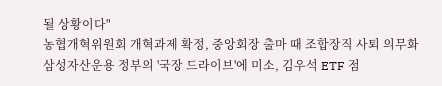될 상황이다"
농협개혁위원회 개혁과제 확정, 중앙회장 출마 때 조합장직 사퇴 의무화
삼성자산운용 정부의 '국장 드라이브'에 미소, 김우석 ETF 점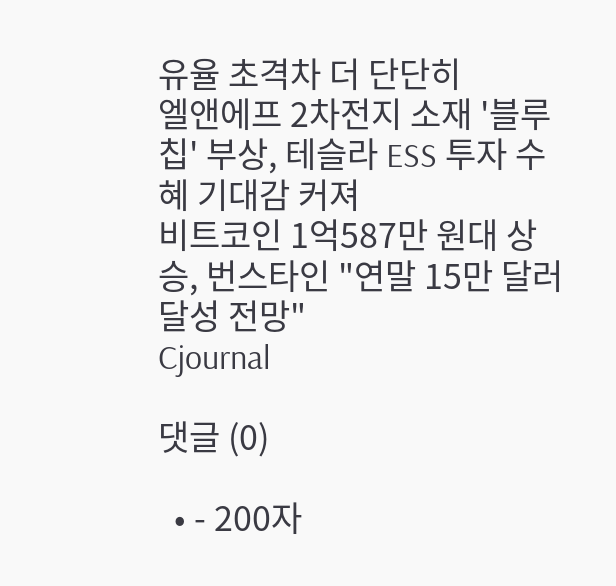유율 초격차 더 단단히
엘앤에프 2차전지 소재 '블루칩' 부상, 테슬라 ESS 투자 수혜 기대감 커져
비트코인 1억587만 원대 상승, 번스타인 "연말 15만 달러 달성 전망"
Cjournal

댓글 (0)

  • - 200자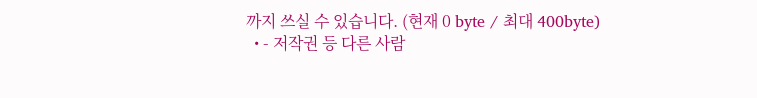까지 쓰실 수 있습니다. (현재 0 byte / 최대 400byte)
  • - 저작권 등 다른 사람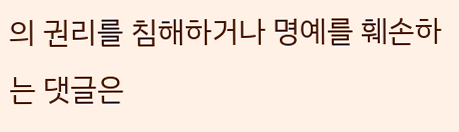의 권리를 침해하거나 명예를 훼손하는 댓글은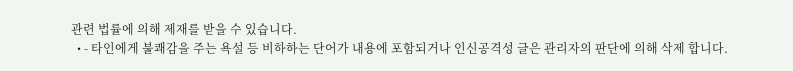관련 법률에 의해 제재를 받을 수 있습니다.
  • - 타인에게 불쾌감을 주는 욕설 등 비하하는 단어가 내용에 포함되거나 인신공격성 글은 관리자의 판단에 의해 삭제 합니다.